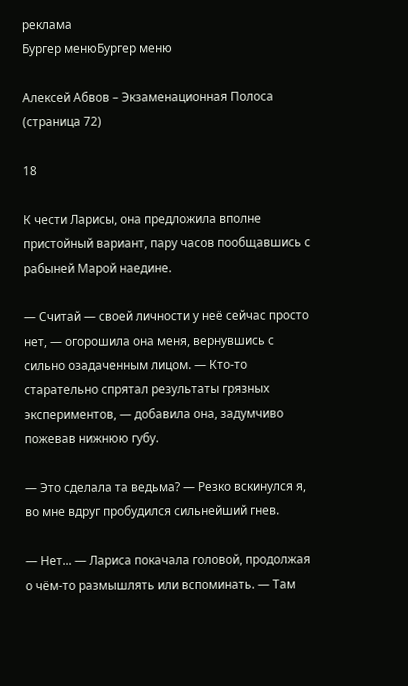реклама
Бургер менюБургер меню

Алексей Абвов – Экзаменационная Полоса (страница 72)

18

К чести Ларисы, она предложила вполне пристойный вариант, пару часов пообщавшись с рабыней Марой наедине.

— Считай — своей личности у неё сейчас просто нет, — огорошила она меня, вернувшись с сильно озадаченным лицом. — Кто-то старательно спрятал результаты грязных экспериментов, — добавила она, задумчиво пожевав нижнюю губу.

— Это сделала та ведьма? — Резко вскинулся я, во мне вдруг пробудился сильнейший гнев.

— Нет... — Лариса покачала головой, продолжая о чём-то размышлять или вспоминать. — Там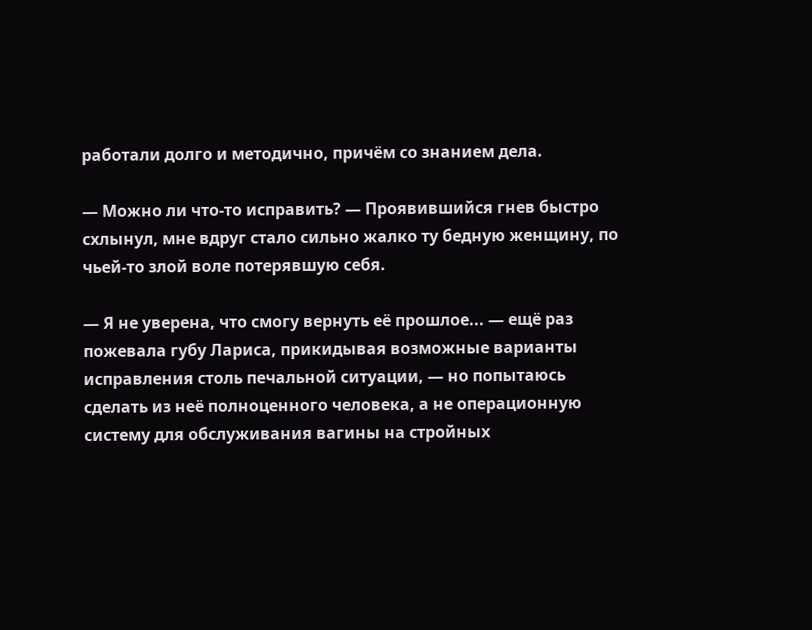работали долго и методично, причём со знанием дела.

— Можно ли что-то исправить? — Проявившийся гнев быстро схлынул, мне вдруг стало сильно жалко ту бедную женщину, по чьей-то злой воле потерявшую себя.

— Я не уверена, что смогу вернуть её прошлое... — ещё раз пожевала губу Лариса, прикидывая возможные варианты исправления столь печальной ситуации, — но попытаюсь сделать из неё полноценного человека, а не операционную систему для обслуживания вагины на стройных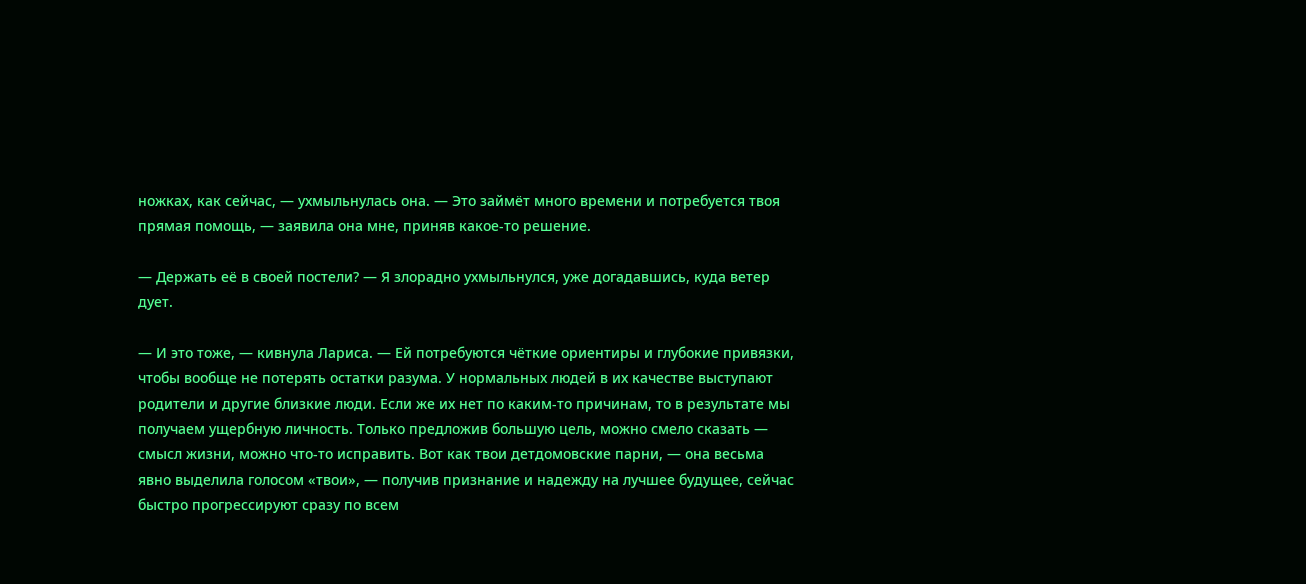ножках, как сейчас, — ухмыльнулась она. — Это займёт много времени и потребуется твоя прямая помощь, — заявила она мне, приняв какое-то решение.

— Держать её в своей постели? — Я злорадно ухмыльнулся, уже догадавшись, куда ветер дует.

— И это тоже, — кивнула Лариса. — Ей потребуются чёткие ориентиры и глубокие привязки, чтобы вообще не потерять остатки разума. У нормальных людей в их качестве выступают родители и другие близкие люди. Если же их нет по каким-то причинам, то в результате мы получаем ущербную личность. Только предложив большую цель, можно смело сказать — смысл жизни, можно что-то исправить. Вот как твои детдомовские парни, — она весьма явно выделила голосом «твои», — получив признание и надежду на лучшее будущее, сейчас быстро прогрессируют сразу по всем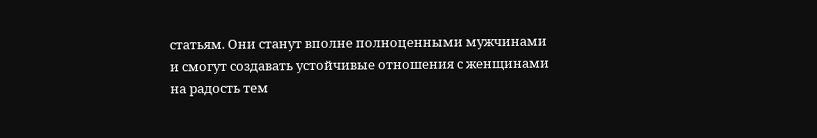статьям. Они станут вполне полноценными мужчинами и смогут создавать устойчивые отношения с женщинами на радость тем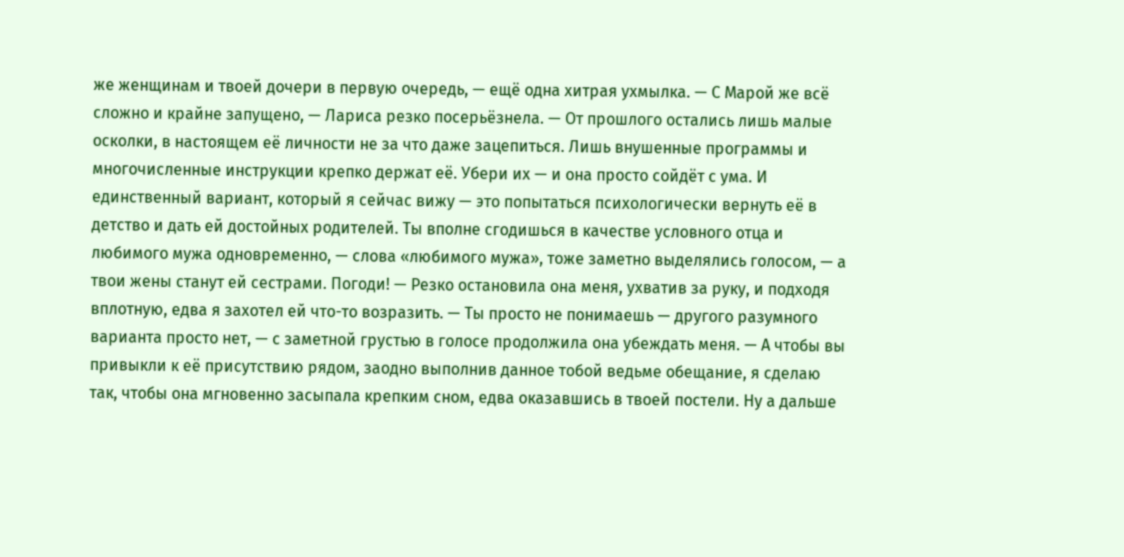же женщинам и твоей дочери в первую очередь, — ещё одна хитрая ухмылка. — С Марой же всё сложно и крайне запущено, — Лариса резко посерьёзнела. — От прошлого остались лишь малые осколки, в настоящем её личности не за что даже зацепиться. Лишь внушенные программы и многочисленные инструкции крепко держат её. Убери их — и она просто сойдёт с ума. И единственный вариант, который я сейчас вижу — это попытаться психологически вернуть её в детство и дать ей достойных родителей. Ты вполне сгодишься в качестве условного отца и любимого мужа одновременно, — слова «любимого мужа», тоже заметно выделялись голосом, — а твои жены станут ей сестрами. Погоди! — Резко остановила она меня, ухватив за руку, и подходя вплотную, едва я захотел ей что-то возразить. — Ты просто не понимаешь — другого разумного варианта просто нет, — с заметной грустью в голосе продолжила она убеждать меня. — А чтобы вы привыкли к её присутствию рядом, заодно выполнив данное тобой ведьме обещание, я сделаю так, чтобы она мгновенно засыпала крепким сном, едва оказавшись в твоей постели. Ну а дальше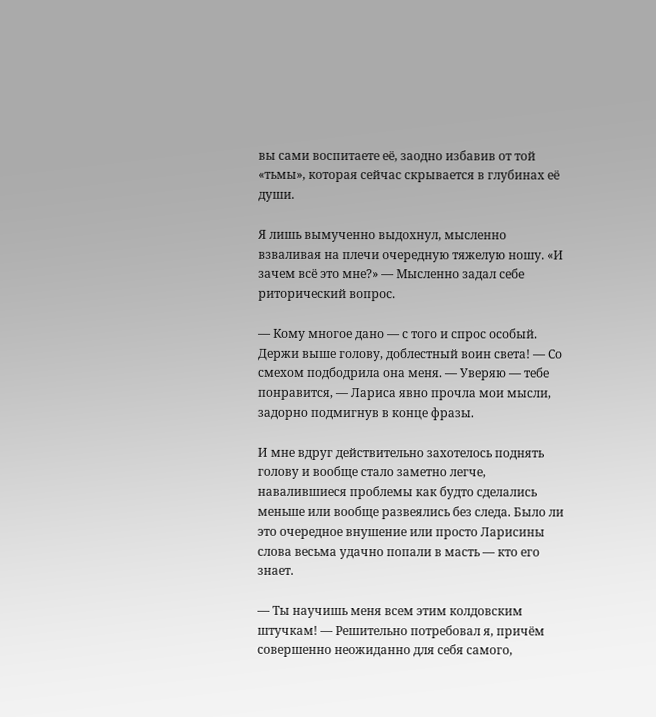вы сами воспитаете её, заодно избавив от той «тьмы», которая сейчас скрывается в глубинах её души.

Я лишь вымученно выдохнул, мысленно взваливая на плечи очередную тяжелую ношу. «И зачем всё это мне?» — Мысленно задал себе риторический вопрос.

— Кому многое дано — с того и спрос особый. Держи выше голову, доблестный воин света! — Со смехом подбодрила она меня. — Уверяю — тебе понравится, — Лариса явно прочла мои мысли, задорно подмигнув в конце фразы.

И мне вдруг действительно захотелось поднять голову и вообще стало заметно легче, навалившиеся проблемы как будто сделались меньше или вообще развеялись без следа. Было ли это очередное внушение или просто Ларисины слова весьма удачно попали в масть — кто его знает.

— Ты научишь меня всем этим колдовским штучкам! — Решительно потребовал я, причём совершенно неожиданно для себя самого,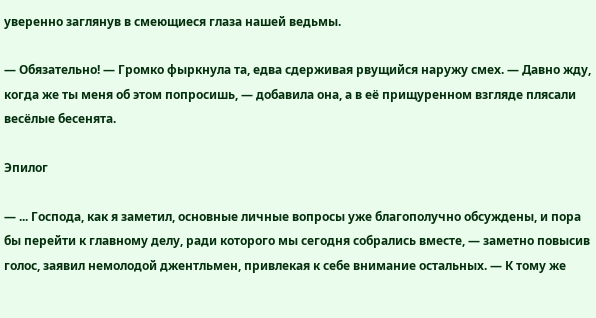уверенно заглянув в смеющиеся глаза нашей ведьмы.

— Обязательно! — Громко фыркнула та, едва сдерживая рвущийся наружу смех. — Давно жду, когда же ты меня об этом попросишь, — добавила она, а в её прищуренном взгляде плясали весёлые бесенята.

Эпилог

— ... Господа, как я заметил, основные личные вопросы уже благополучно обсуждены, и пора бы перейти к главному делу, ради которого мы сегодня собрались вместе, — заметно повысив голос, заявил немолодой джентльмен, привлекая к себе внимание остальных. — К тому же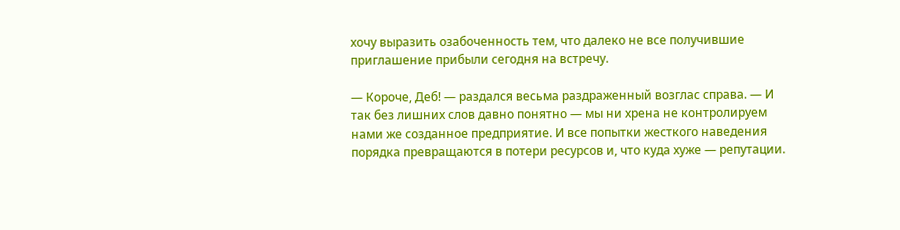хочу выразить озабоченность тем, что далеко не все получившие приглашение прибыли сегодня на встречу.

— Короче, Деб! — раздался весьма раздраженный возглас справа. — И так без лишних слов давно понятно — мы ни хрена не контролируем нами же созданное предприятие. И все попытки жесткого наведения порядка превращаются в потери ресурсов и, что куда хуже — репутации.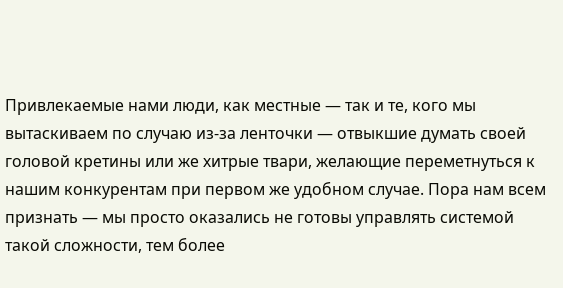Привлекаемые нами люди, как местные — так и те, кого мы вытаскиваем по случаю из-за ленточки — отвыкшие думать своей головой кретины или же хитрые твари, желающие переметнуться к нашим конкурентам при первом же удобном случае. Пора нам всем признать — мы просто оказались не готовы управлять системой такой сложности, тем более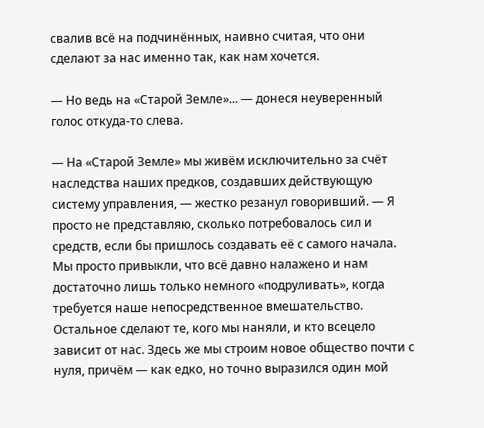свалив всё на подчинённых, наивно считая, что они сделают за нас именно так, как нам хочется.

— Но ведь на «Старой Земле»... — донеся неуверенный голос откуда-то слева.

— На «Старой Земле» мы живём исключительно за счёт наследства наших предков, создавших действующую систему управления, — жестко резанул говоривший. — Я просто не представляю, сколько потребовалось сил и средств, если бы пришлось создавать её с самого начала. Мы просто привыкли, что всё давно налажено и нам достаточно лишь только немного «подруливать», когда требуется наше непосредственное вмешательство. Остальное сделают те, кого мы наняли, и кто всецело зависит от нас. Здесь же мы строим новое общество почти с нуля, причём — как едко, но точно выразился один мой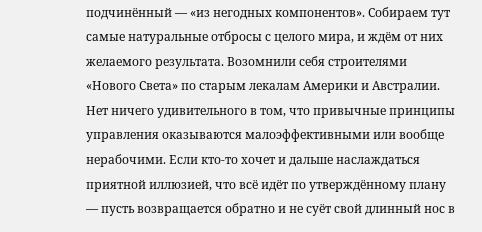подчинённый — «из негодных компонентов». Собираем тут самые натуральные отбросы с целого мира, и ждём от них желаемого результата. Возомнили себя строителями «Нового Света» по старым лекалам Америки и Австралии. Нет ничего удивительного в том, что привычные принципы управления оказываются малоэффективными или вообще нерабочими. Если кто-то хочет и дальше наслаждаться приятной иллюзией, что всё идёт по утверждённому плану — пусть возвращается обратно и не суёт свой длинный нос в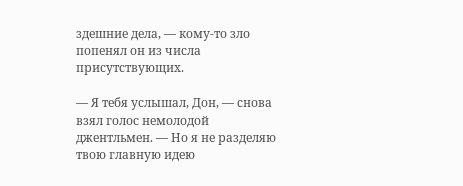здешние дела, — кому-то зло попенял он из числа присутствующих.

— Я тебя услышал, Дон, — снова взял голос немолодой джентльмен. — Но я не разделяю твою главную идею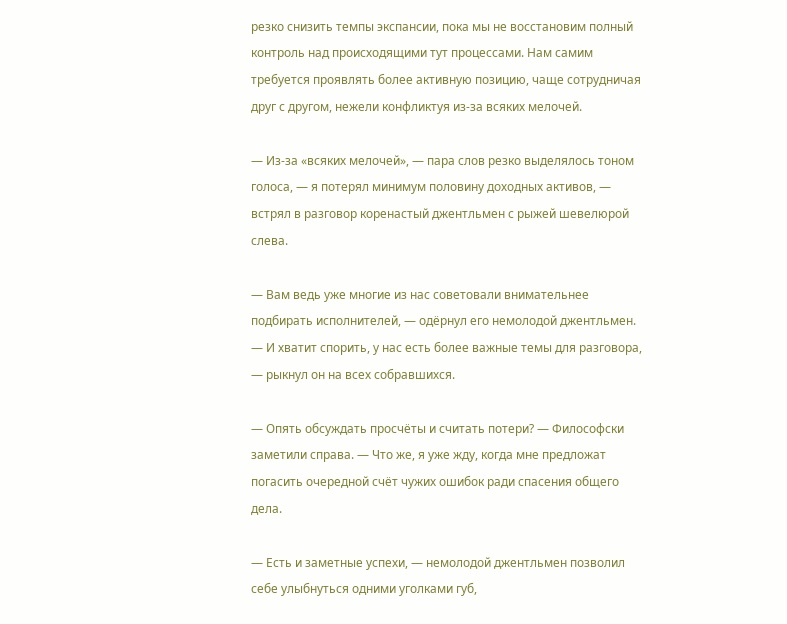резко снизить темпы экспансии, пока мы не восстановим полный контроль над происходящими тут процессами. Нам самим требуется проявлять более активную позицию, чаще сотрудничая друг с другом, нежели конфликтуя из-за всяких мелочей.

— Из-за «всяких мелочей», — пара слов резко выделялось тоном голоса, — я потерял минимум половину доходных активов, — встрял в разговор коренастый джентльмен с рыжей шевелюрой слева.

— Вам ведь уже многие из нас советовали внимательнее подбирать исполнителей, — одёрнул его немолодой джентльмен. — И хватит спорить, у нас есть более важные темы для разговора, — рыкнул он на всех собравшихся.

— Опять обсуждать просчёты и считать потери? — Философски заметили справа. — Что же, я уже жду, когда мне предложат погасить очередной счёт чужих ошибок ради спасения общего дела.

— Есть и заметные успехи, — немолодой джентльмен позволил себе улыбнуться одними уголками губ,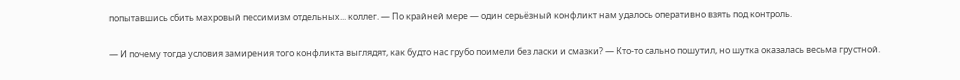попытавшись сбить махровый пессимизм отдельных... коллег. — По крайней мере — один серьёзный конфликт нам удалось оперативно взять под контроль.

— И почему тогда условия замирения того конфликта выглядят, как будто нас грубо поимели без ласки и смазки? — Кто-то сально пошутил, но шутка оказалась весьма грустной.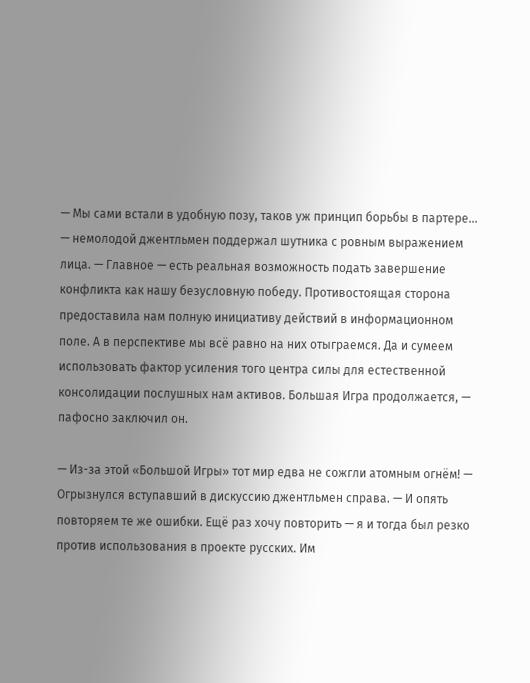— Мы сами встали в удобную позу, таков уж принцип борьбы в партере... — немолодой джентльмен поддержал шутника с ровным выражением лица. — Главное — есть реальная возможность подать завершение конфликта как нашу безусловную победу. Противостоящая сторона предоставила нам полную инициативу действий в информационном поле. А в перспективе мы всё равно на них отыграемся. Да и сумеем использовать фактор усиления того центра силы для естественной консолидации послушных нам активов. Большая Игра продолжается, — пафосно заключил он.

— Из-за этой «Большой Игры» тот мир едва не сожгли атомным огнём! — Огрызнулся вступавший в дискуссию джентльмен справа. — И опять повторяем те же ошибки. Ещё раз хочу повторить — я и тогда был резко против использования в проекте русских. Им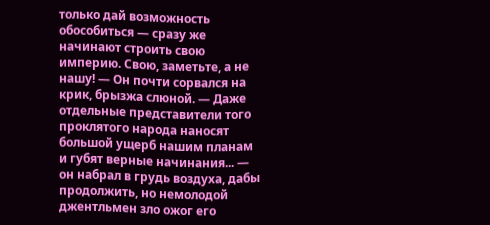только дай возможность обособиться — сразу же начинают строить свою империю. Свою, заметьте, а не нашу! — Он почти сорвался на крик, брызжа слюной. — Даже отдельные представители того проклятого народа наносят большой ущерб нашим планам и губят верные начинания... — он набрал в грудь воздуха, дабы продолжить, но немолодой джентльмен зло ожог его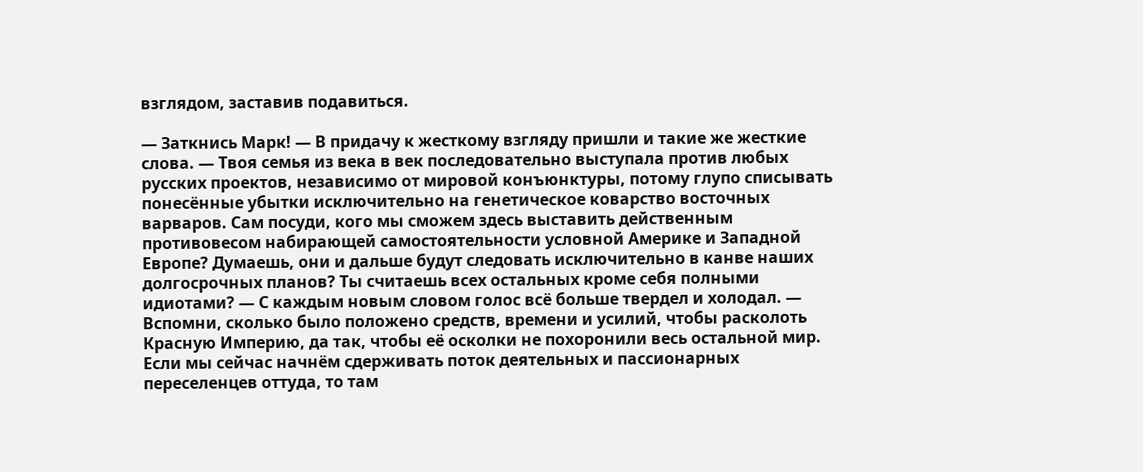взглядом, заставив подавиться.

— Заткнись Марк! — В придачу к жесткому взгляду пришли и такие же жесткие слова. — Твоя семья из века в век последовательно выступала против любых русских проектов, независимо от мировой конъюнктуры, потому глупо списывать понесённые убытки исключительно на генетическое коварство восточных варваров. Сам посуди, кого мы сможем здесь выставить действенным противовесом набирающей самостоятельности условной Америке и Западной Европе? Думаешь, они и дальше будут следовать исключительно в канве наших долгосрочных планов? Ты считаешь всех остальных кроме себя полными идиотами? — С каждым новым словом голос всё больше твердел и холодал. — Вспомни, сколько было положено средств, времени и усилий, чтобы расколоть Красную Империю, да так, чтобы её осколки не похоронили весь остальной мир. Если мы сейчас начнём сдерживать поток деятельных и пассионарных переселенцев оттуда, то там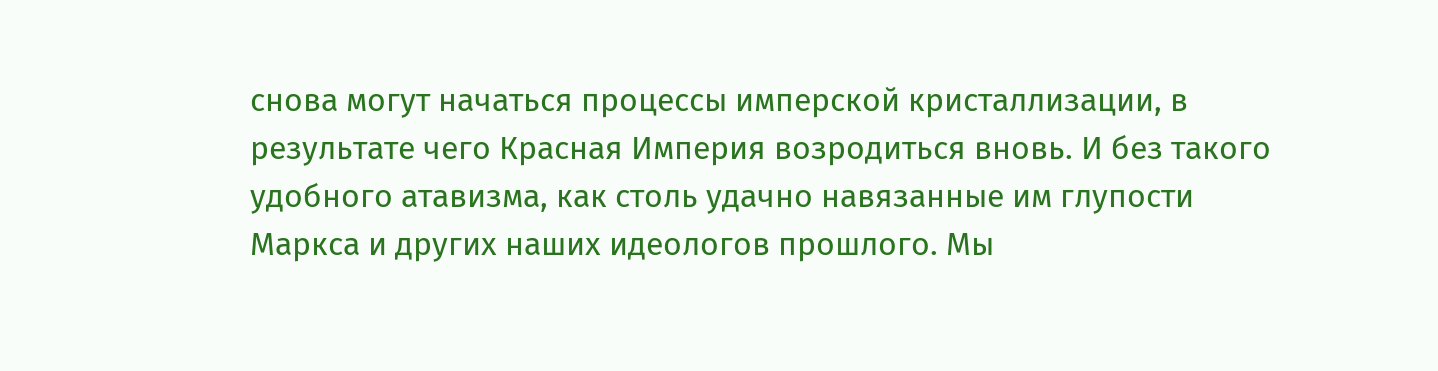снова могут начаться процессы имперской кристаллизации, в результате чего Красная Империя возродиться вновь. И без такого удобного атавизма, как столь удачно навязанные им глупости Маркса и других наших идеологов прошлого. Мы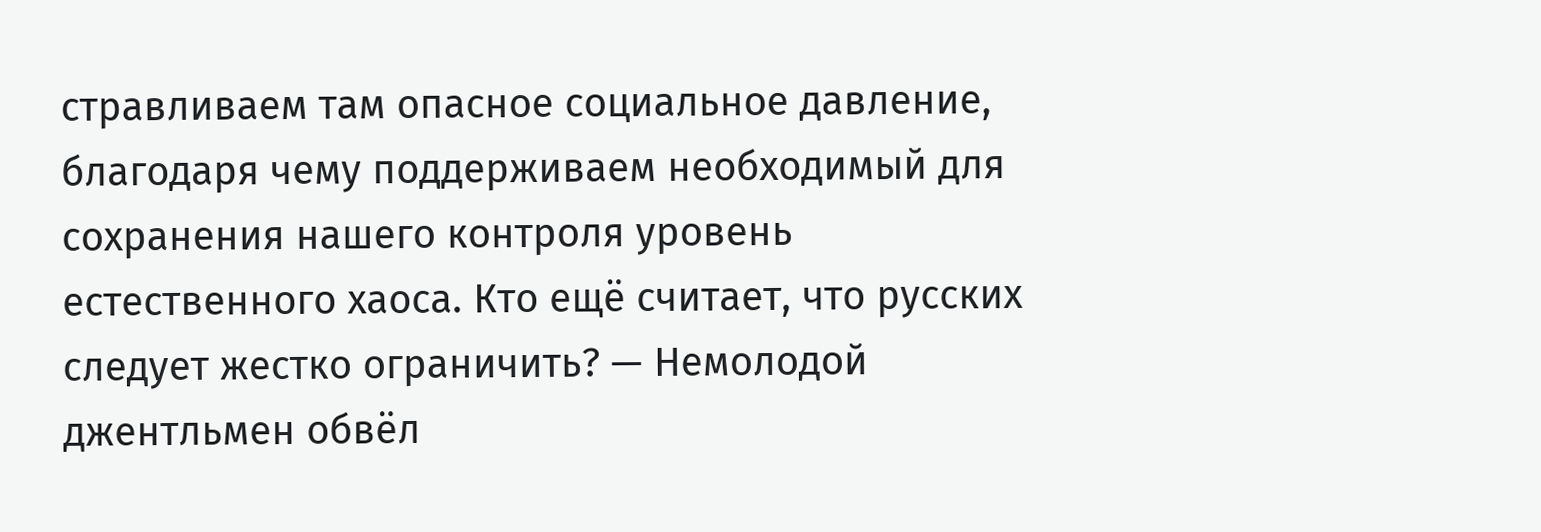стравливаем там опасное социальное давление, благодаря чему поддерживаем необходимый для сохранения нашего контроля уровень естественного хаоса. Кто ещё считает, что русских следует жестко ограничить? — Немолодой джентльмен обвёл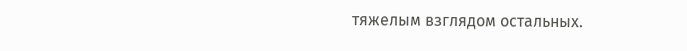тяжелым взглядом остальных.